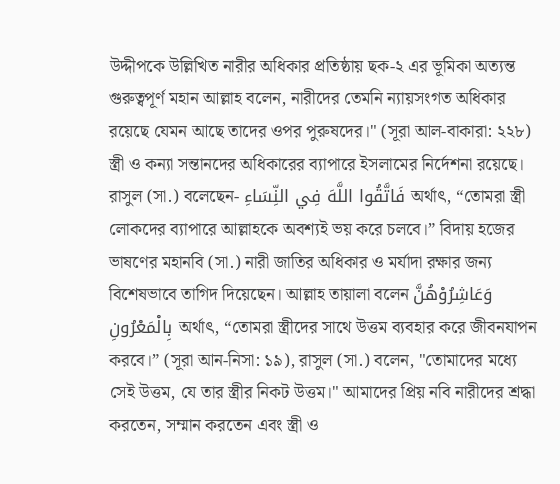উদ্দীপকে উল্লিখিত নারীর অধিকার প্রতিষ্ঠায় ছক-২ এর ভূমিকা অত্যন্ত গুরুত্বপূর্ণ মহান আল্লাহ বলেন, নারীদের তেমনি ন্যায়সংগত অধিকার রয়েছে যেমন আছে তাদের ওপর পুরুষদের।" (সূরা আল-বাকারা: ২২৮) স্ত্রী ও কন্যা সন্তানদের অধিকারের ব্যাপারে ইসলামের নির্দেশনা রয়েছে।
রাসুল (সা.) বলেছেন- فَاتَّقُوا اللَّهَ فِي النِّسَاءِ অর্থাৎ, “তোমরা স্ত্রী লোকদের ব্যাপারে আল্লাহকে অবশ্যই ভয় করে চলবে।” বিদায় হজের ভাষণের মহানবি (সা.) নারী জাতির অধিকার ও মর্যাদা রক্ষার জন্য বিশেষভাবে তাগিদ দিয়েছেন। আল্লাহ তায়ালা বলেন وَعَاشِرُوْهُنَّ بِالْمَعْرُونِ অর্থাৎ, “তোমরা স্ত্রীদের সাথে উত্তম ব্যবহার করে জীবনযাপন করবে।” (সূরা আন-নিসা: ১৯), রাসুল (সা.) বলেন, "তোমাদের মধ্যে সেই উত্তম, যে তার স্ত্রীর নিকট উত্তম।" আমাদের প্রিয় নবি নারীদের শ্রদ্ধা করতেন, সম্মান করতেন এবং স্ত্রী ও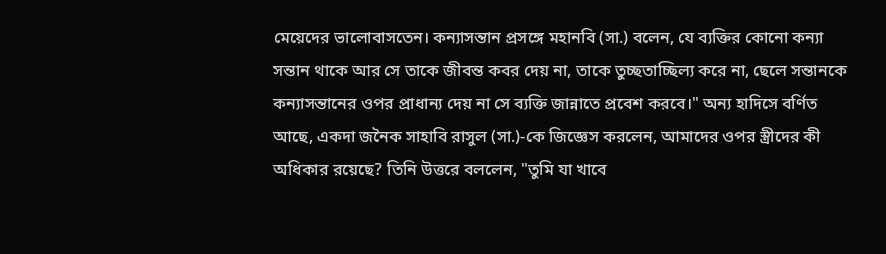মেয়েদের ভালোবাসতেন। কন্যাসন্তান প্রসঙ্গে মহানবি (সা.) বলেন, যে ব্যক্তির কোনো কন্যা সন্তান থাকে আর সে তাকে জীবন্ত কবর দেয় না, তাকে তুচ্ছতাচ্ছিল্য করে না, ছেলে সন্তানকে কন্যাসন্তানের ওপর প্রাধান্য দেয় না সে ব্যক্তি জান্নাতে প্রবেশ করবে।" অন্য হাদিসে বর্ণিত আছে, একদা জনৈক সাহাবি রাসুল (সা.)-কে জিজ্ঞেস করলেন, আমাদের ওপর স্ত্রীদের কী অধিকার রয়েছে? তিনি উত্তরে বললেন, "তুমি যা খাবে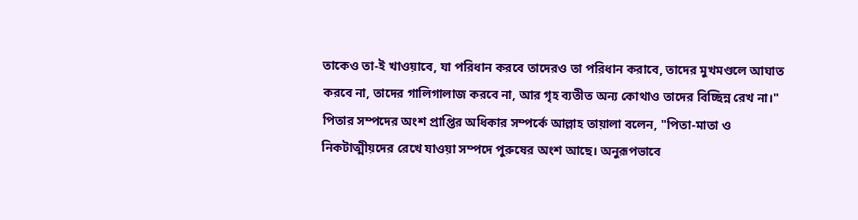তাকেও তা-ই খাওয়াবে, যা পরিধান করবে তাদেরও তা পরিধান করাবে, তাদের মুখমণ্ডলে আঘাত করবে না, তাদের গালিগালাজ করবে না, আর গৃহ ব্যতীত অন্য কোথাও তাদের বিচ্ছিন্ন রেখ না।" পিতার সম্পদের অংশ প্রাপ্তির অধিকার সম্পর্কে আল্লাহ তায়ালা বলেন, "পিতা-মাতা ও নিকটাত্মীয়দের রেখে যাওয়া সম্পদে পুরুষের অংশ আছে। অনুরূপভাবে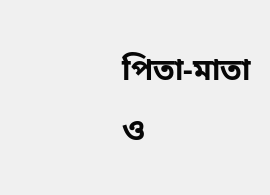পিতা-মাতা ও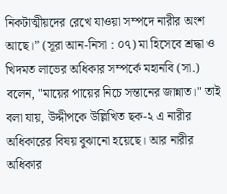নিকটাত্মীয়দের রেখে যাওয়া সম্পদে নারীর অংশ আছে।” (সূরা আন-নিসা : ০৭) মা হিসেবে শ্রদ্ধা ও খিদমত লাভের অধিকার সম্পর্কে মহানবি (সা.) বলেন, "মায়ের পায়ের নিচে সন্তানের জান্নাত।" তাই বলা যায়, উদ্দীপকে উল্লিখিত ছক-২ এ নারীর অধিকারের বিষয় বুঝানো হয়েছে। আর নারীর অধিকার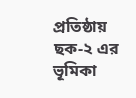প্রতিষ্ঠায় ছক-২ এর ভূমিকা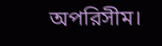অপরিসীম।